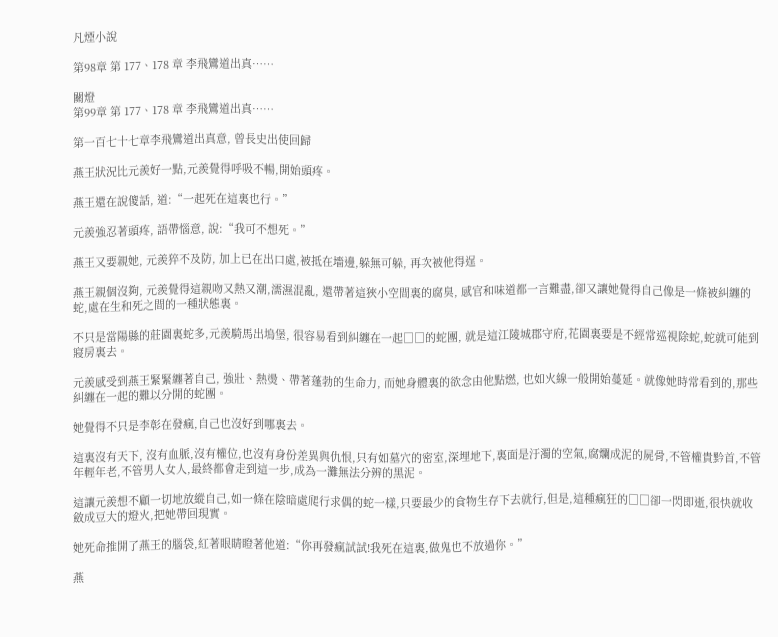凡煙小說

第98章 第 177、178 章 李飛鸞道出真……

關燈
第99章 第 177、178 章 李飛鸞道出真……

第一百七十七章李飛鸞道出真意, 曾長史出使回歸

燕王狀況比元羨好一點,元羨覺得呼吸不暢,開始頭疼。

燕王還在說傻話, 道:“一起死在這裏也行。”

元羨強忍著頭疼, 語帶惱意, 說:“我可不想死。”

燕王又要親她, 元羨猝不及防, 加上已在出口處,被抵在墻邊,躲無可躲, 再次被他得逞。

燕王親個沒夠, 元羨覺得這親吻又熱又潮,濡濕混亂, 還帶著這狹小空間裏的腐臭, 感官和味道都一言難盡,卻又讓她覺得自己像是一條被糾纏的蛇,處在生和死之間的一種狀態裏。

不只是當陽縣的莊園裏蛇多,元羨騎馬出塢堡, 很容易看到糾纏在一起□□的蛇團, 就是這江陵城郡守府,花園裏要是不經常巡視除蛇,蛇就可能到寢房裏去。

元羨感受到燕王緊緊纏著自己, 強壯、熱燙、帶著蓬勃的生命力, 而她身體裏的欲念由他點燃, 也如火線一般開始蔓延。就像她時常看到的,那些糾纏在一起的難以分開的蛇團。

她覺得不只是李彰在發瘋,自己也沒好到哪裏去。

這裏沒有天下, 沒有血脈,沒有權位,也沒有身份差異與仇恨,只有如墓穴的密室,深埋地下,裏面是汙濁的空氣,腐爛成泥的屍骨,不管權貴黔首,不管年輕年老,不管男人女人,最終都會走到這一步,成為一灘無法分辨的黑泥。

這讓元羨想不顧一切地放縱自己,如一條在陰暗處爬行求偶的蛇一樣,只要最少的食物生存下去就行,但是,這種瘋狂的□□卻一閃即逝,很快就收斂成豆大的燈火,把她帶回現實。

她死命推開了燕王的腦袋,紅著眼睛瞪著他道:“你再發瘋試試!我死在這裏,做鬼也不放過你。”

燕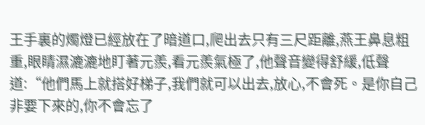王手裏的燭燈已經放在了暗道口,爬出去只有三尺距離,燕王鼻息粗重,眼睛濕漉漉地盯著元羨,看元羨氣極了,他聲音變得舒緩,低聲道:“他們馬上就搭好梯子,我們就可以出去,放心,不會死。是你自己非要下來的,你不會忘了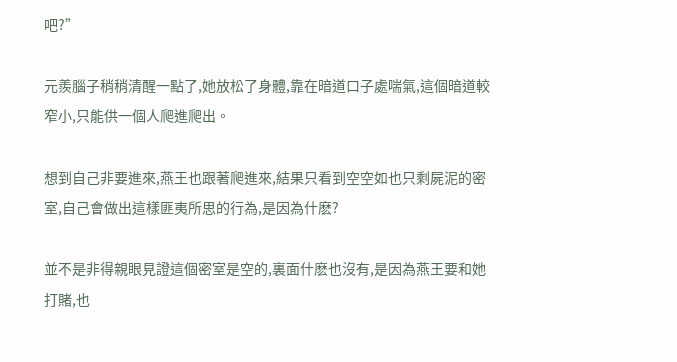吧?”

元羨腦子稍稍清醒一點了,她放松了身體,靠在暗道口子處喘氣,這個暗道較窄小,只能供一個人爬進爬出。

想到自己非要進來,燕王也跟著爬進來,結果只看到空空如也只剩屍泥的密室,自己會做出這樣匪夷所思的行為,是因為什麽?

並不是非得親眼見證這個密室是空的,裏面什麽也沒有,是因為燕王要和她打賭,也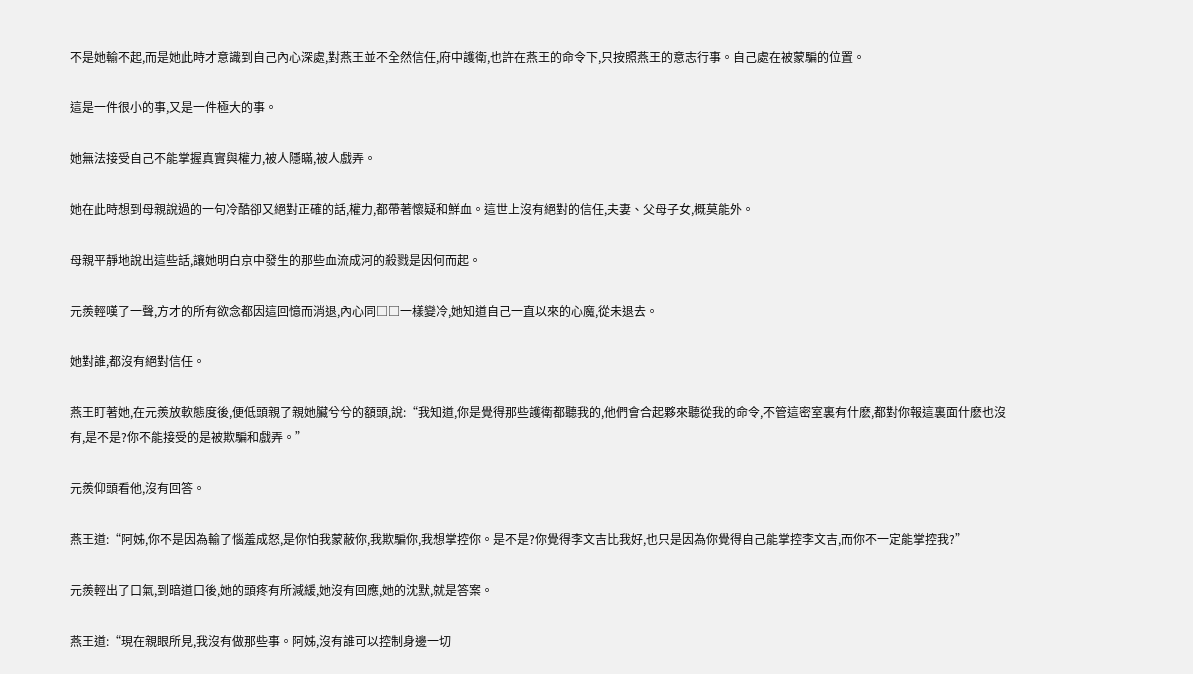不是她輸不起,而是她此時才意識到自己內心深處,對燕王並不全然信任,府中護衛,也許在燕王的命令下,只按照燕王的意志行事。自己處在被蒙騙的位置。

這是一件很小的事,又是一件極大的事。

她無法接受自己不能掌握真實與權力,被人隱瞞,被人戲弄。

她在此時想到母親說過的一句冷酷卻又絕對正確的話,權力,都帶著懷疑和鮮血。這世上沒有絕對的信任,夫妻、父母子女,概莫能外。

母親平靜地說出這些話,讓她明白京中發生的那些血流成河的殺戮是因何而起。

元羨輕嘆了一聲,方才的所有欲念都因這回憶而消退,內心同□□一樣變冷,她知道自己一直以來的心魔,從未退去。

她對誰,都沒有絕對信任。

燕王盯著她,在元羨放軟態度後,便低頭親了親她臟兮兮的額頭,說:“我知道,你是覺得那些護衛都聽我的,他們會合起夥來聽從我的命令,不管這密室裏有什麽,都對你報這裏面什麽也沒有,是不是?你不能接受的是被欺騙和戲弄。”

元羨仰頭看他,沒有回答。

燕王道:“阿姊,你不是因為輸了惱羞成怒,是你怕我蒙蔽你,我欺騙你,我想掌控你。是不是?你覺得李文吉比我好,也只是因為你覺得自己能掌控李文吉,而你不一定能掌控我?”

元羨輕出了口氣,到暗道口後,她的頭疼有所減緩,她沒有回應,她的沈默,就是答案。

燕王道:“現在親眼所見,我沒有做那些事。阿姊,沒有誰可以控制身邊一切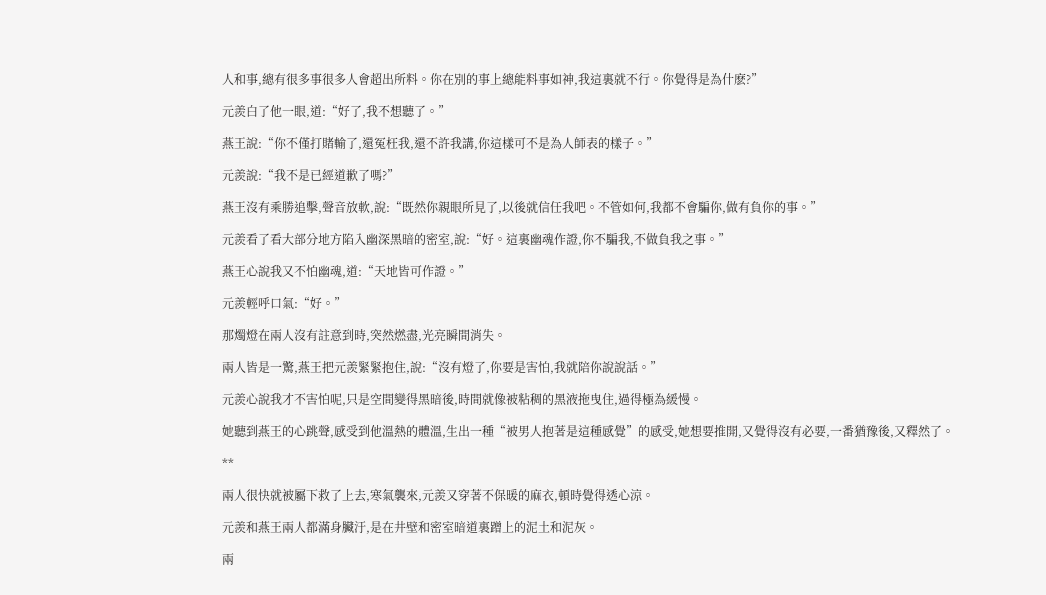人和事,總有很多事很多人會超出所料。你在別的事上總能料事如神,我這裏就不行。你覺得是為什麽?”

元羨白了他一眼,道:“好了,我不想聽了。”

燕王說:“你不僅打賭輸了,還冤枉我,還不許我講,你這樣可不是為人師表的樣子。”

元羨說:“我不是已經道歉了嗎?”

燕王沒有乘勝追擊,聲音放軟,說:“既然你親眼所見了,以後就信任我吧。不管如何,我都不會騙你,做有負你的事。”

元羨看了看大部分地方陷入幽深黑暗的密室,說:“好。這裏幽魂作證,你不騙我,不做負我之事。”

燕王心說我又不怕幽魂,道:“天地皆可作證。”

元羨輕呼口氣:“好。”

那燭燈在兩人沒有註意到時,突然燃盡,光亮瞬間消失。

兩人皆是一驚,燕王把元羨緊緊抱住,說:“沒有燈了,你要是害怕,我就陪你說說話。”

元羨心說我才不害怕呢,只是空間變得黑暗後,時間就像被粘稠的黑液拖曳住,過得極為緩慢。

她聽到燕王的心跳聲,感受到他溫熱的體溫,生出一種“被男人抱著是這種感覺”的感受,她想要推開,又覺得沒有必要,一番猶豫後,又釋然了。

**

兩人很快就被屬下救了上去,寒氣襲來,元羨又穿著不保暖的麻衣,頓時覺得透心涼。

元羨和燕王兩人都滿身臟汙,是在井壁和密室暗道裏蹭上的泥土和泥灰。

兩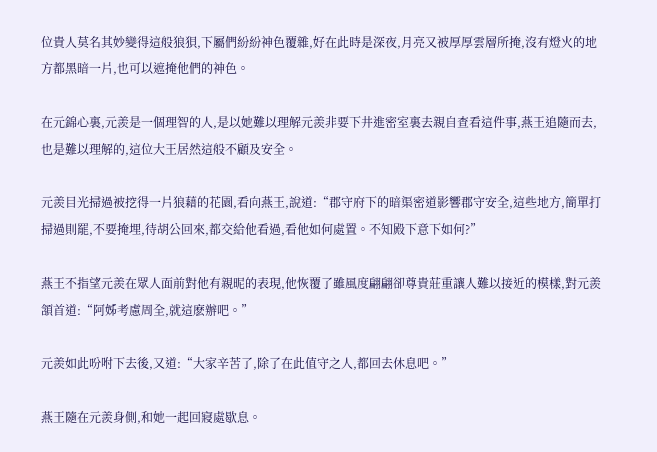位貴人莫名其妙變得這般狼狽,下屬們紛紛神色覆雜,好在此時是深夜,月亮又被厚厚雲層所掩,沒有燈火的地方都黑暗一片,也可以遮掩他們的神色。

在元錦心裏,元羨是一個理智的人,是以她難以理解元羨非要下井進密室裏去親自查看這件事,燕王追隨而去,也是難以理解的,這位大王居然這般不顧及安全。

元羨目光掃過被挖得一片狼藉的花園,看向燕王,說道:“郡守府下的暗渠密道影響郡守安全,這些地方,簡單打掃過則罷,不要掩埋,待胡公回來,都交給他看過,看他如何處置。不知殿下意下如何?”

燕王不指望元羨在眾人面前對他有親昵的表現,他恢覆了雖風度翩翩卻尊貴莊重讓人難以接近的模樣,對元羨頷首道:“阿姊考慮周全,就這麽辦吧。”

元羨如此吩咐下去後,又道:“大家辛苦了,除了在此值守之人,都回去休息吧。”

燕王隨在元羨身側,和她一起回寢處歇息。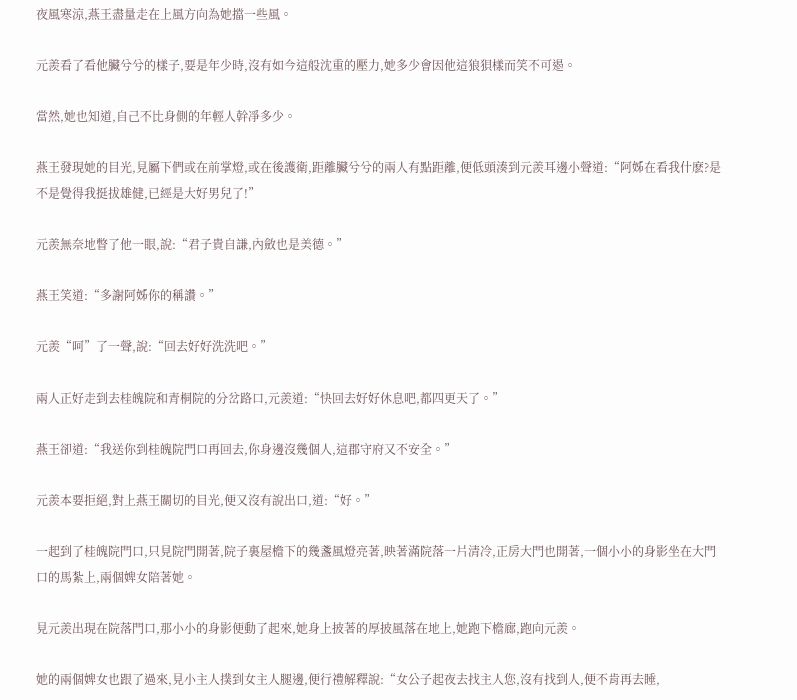夜風寒涼,燕王盡量走在上風方向為她擋一些風。

元羨看了看他臟兮兮的樣子,要是年少時,沒有如今這般沈重的壓力,她多少會因他這狼狽樣而笑不可遏。

當然,她也知道,自己不比身側的年輕人幹凈多少。

燕王發現她的目光,見屬下們或在前掌燈,或在後護衛,距離臟兮兮的兩人有點距離,便低頭湊到元羨耳邊小聲道:“阿姊在看我什麽?是不是覺得我挺拔雄健,已經是大好男兒了!”

元羨無奈地瞥了他一眼,說:“君子貴自謙,內斂也是美德。”

燕王笑道:“多謝阿姊你的稱讚。”

元羨“呵”了一聲,說:“回去好好洗洗吧。”

兩人正好走到去桂魄院和青桐院的分岔路口,元羨道:“快回去好好休息吧,都四更天了。”

燕王卻道:“我送你到桂魄院門口再回去,你身邊沒幾個人,這郡守府又不安全。”

元羨本要拒絕,對上燕王關切的目光,便又沒有說出口,道:“好。”

一起到了桂魄院門口,只見院門開著,院子裏屋檐下的幾盞風燈亮著,映著滿院落一片清冷,正房大門也開著,一個小小的身影坐在大門口的馬紮上,兩個婢女陪著她。

見元羨出現在院落門口,那小小的身影便動了起來,她身上披著的厚披風落在地上,她跑下檐廊,跑向元羨。

她的兩個婢女也跟了過來,見小主人撲到女主人腿邊,便行禮解釋說:“女公子起夜去找主人您,沒有找到人,便不肯再去睡,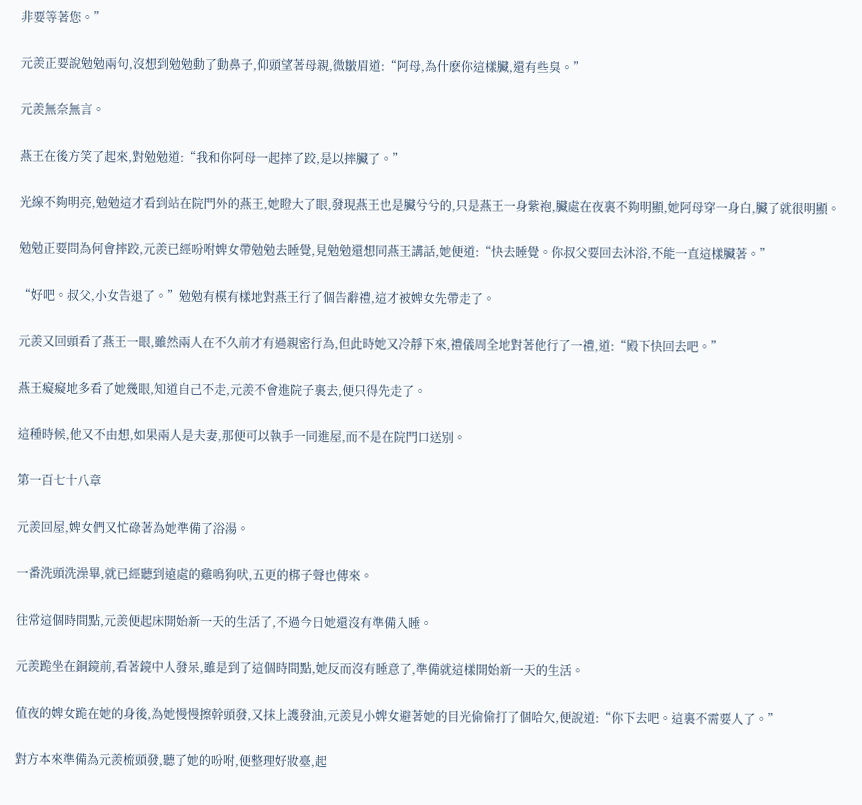非要等著您。”

元羨正要說勉勉兩句,沒想到勉勉動了動鼻子,仰頭望著母親,微皺眉道:“阿母,為什麽你這樣臟,還有些臭。”

元羨無奈無言。

燕王在後方笑了起來,對勉勉道:“我和你阿母一起摔了跤,是以摔臟了。”

光線不夠明亮,勉勉這才看到站在院門外的燕王,她瞪大了眼,發現燕王也是臟兮兮的,只是燕王一身紫袍,臟處在夜裏不夠明顯,她阿母穿一身白,臟了就很明顯。

勉勉正要問為何會摔跤,元羨已經吩咐婢女帶勉勉去睡覺,見勉勉還想同燕王講話,她便道:“快去睡覺。你叔父要回去沐浴,不能一直這樣臟著。”

“好吧。叔父,小女告退了。”勉勉有模有樣地對燕王行了個告辭禮,這才被婢女先帶走了。

元羨又回頭看了燕王一眼,雖然兩人在不久前才有過親密行為,但此時她又冷靜下來,禮儀周全地對著他行了一禮,道:“殿下快回去吧。”

燕王癡癡地多看了她幾眼,知道自己不走,元羨不會進院子裏去,便只得先走了。

這種時候,他又不由想,如果兩人是夫妻,那便可以執手一同進屋,而不是在院門口送別。

第一百七十八章

元羨回屋,婢女們又忙碌著為她準備了浴湯。

一番洗頭洗澡畢,就已經聽到遠處的雞鳴狗吠,五更的梆子聲也傳來。

往常這個時間點,元羨便起床開始新一天的生活了,不過今日她還沒有準備入睡。

元羨跪坐在銅鏡前,看著鏡中人發呆,雖是到了這個時間點,她反而沒有睡意了,準備就這樣開始新一天的生活。

值夜的婢女跪在她的身後,為她慢慢擦幹頭發,又抹上護發油,元羨見小婢女避著她的目光偷偷打了個哈欠,便說道:“你下去吧。這裏不需要人了。”

對方本來準備為元羨梳頭發,聽了她的吩咐,便整理好妝臺,起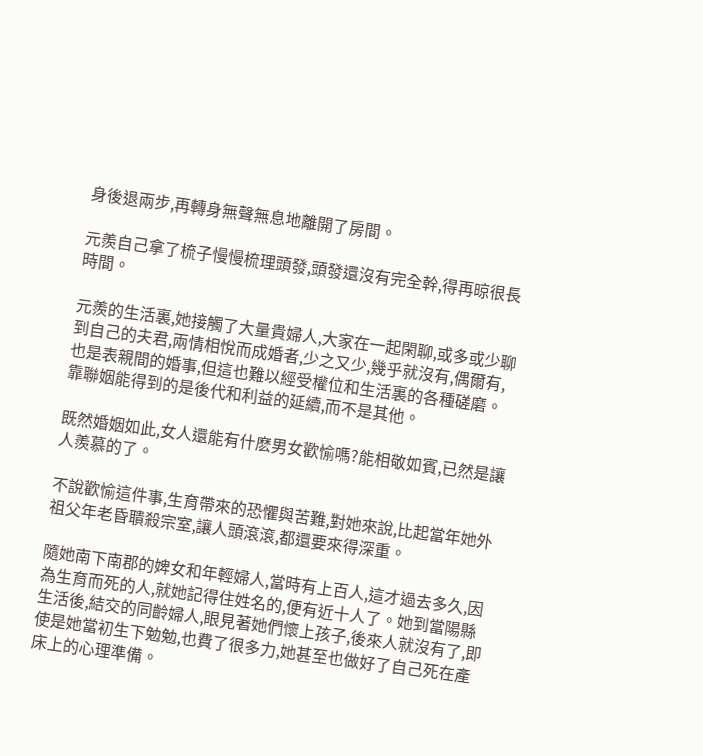身後退兩步,再轉身無聲無息地離開了房間。

元羨自己拿了梳子慢慢梳理頭發,頭發還沒有完全幹,得再晾很長時間。

元羨的生活裏,她接觸了大量貴婦人,大家在一起閑聊,或多或少聊到自己的夫君,兩情相悅而成婚者,少之又少,幾乎就沒有,偶爾有,也是表親間的婚事,但這也難以經受權位和生活裏的各種磋磨。靠聯姻能得到的是後代和利益的延續,而不是其他。

既然婚姻如此,女人還能有什麽男女歡愉嗎?能相敬如賓,已然是讓人羨慕的了。

不說歡愉這件事,生育帶來的恐懼與苦難,對她來說,比起當年她外祖父年老昏聵殺宗室,讓人頭滾滾,都還要來得深重。

隨她南下南郡的婢女和年輕婦人,當時有上百人,這才過去多久,因為生育而死的人,就她記得住姓名的,便有近十人了。她到當陽縣生活後,結交的同齡婦人,眼見著她們懷上孩子,後來人就沒有了,即使是她當初生下勉勉,也費了很多力,她甚至也做好了自己死在產床上的心理準備。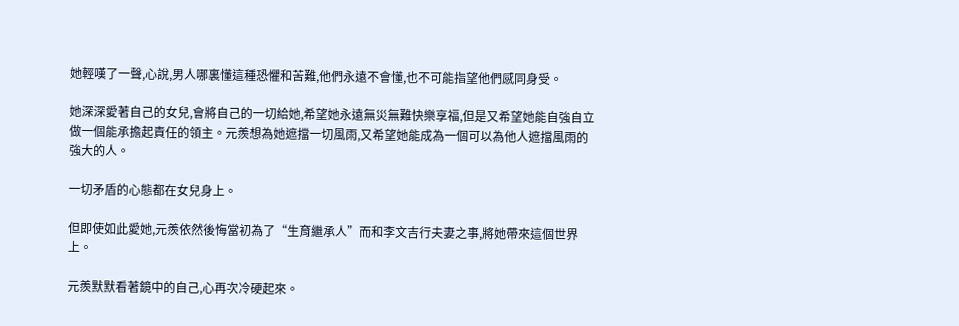她輕嘆了一聲,心說,男人哪裏懂這種恐懼和苦難,他們永遠不會懂,也不可能指望他們感同身受。

她深深愛著自己的女兒,會將自己的一切給她,希望她永遠無災無難快樂享福,但是又希望她能自強自立做一個能承擔起責任的領主。元羨想為她遮擋一切風雨,又希望她能成為一個可以為他人遮擋風雨的強大的人。

一切矛盾的心態都在女兒身上。

但即使如此愛她,元羨依然後悔當初為了“生育繼承人”而和李文吉行夫妻之事,將她帶來這個世界上。

元羨默默看著鏡中的自己,心再次冷硬起來。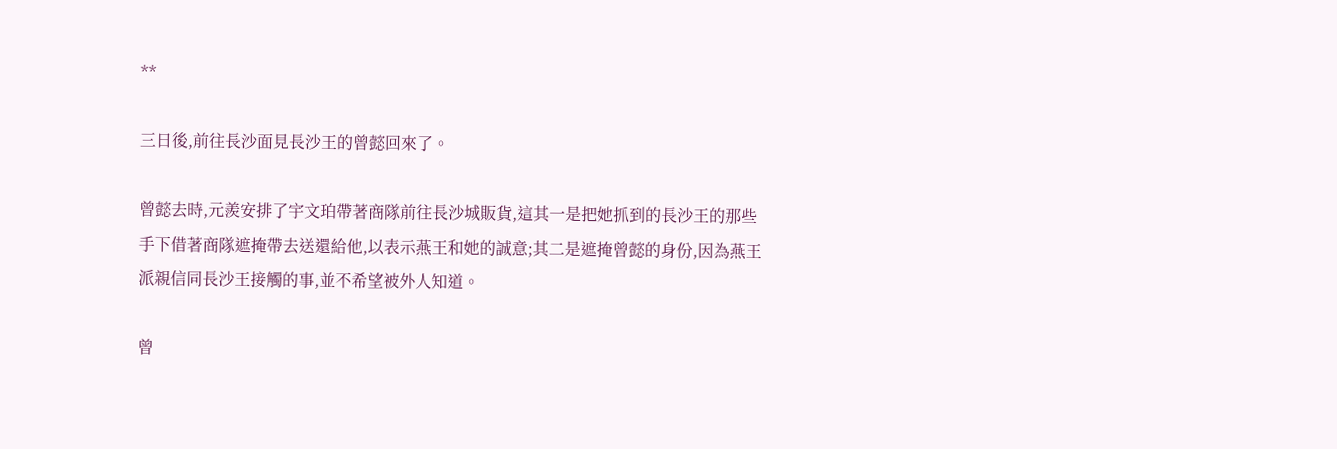**

三日後,前往長沙面見長沙王的曾懿回來了。

曾懿去時,元羨安排了宇文珀帶著商隊前往長沙城販貨,這其一是把她抓到的長沙王的那些手下借著商隊遮掩帶去送還給他,以表示燕王和她的誠意;其二是遮掩曾懿的身份,因為燕王派親信同長沙王接觸的事,並不希望被外人知道。

曾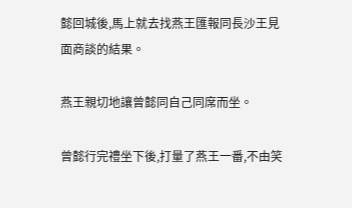懿回城後,馬上就去找燕王匯報同長沙王見面商談的結果。

燕王親切地讓曾懿同自己同席而坐。

曾懿行完禮坐下後,打量了燕王一番,不由笑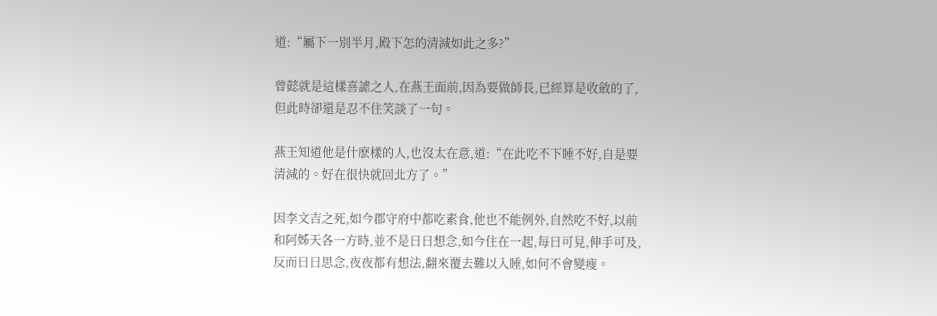道:“屬下一別半月,殿下怎的清減如此之多?”

曾懿就是這樣喜謔之人,在燕王面前,因為要做師長,已經算是收斂的了,但此時卻還是忍不住笑談了一句。

燕王知道他是什麽樣的人,也沒太在意,道:“在此吃不下睡不好,自是要清減的。好在很快就回北方了。”

因李文吉之死,如今郡守府中都吃素食,他也不能例外,自然吃不好,以前和阿姊天各一方時,並不是日日想念,如今住在一起,每日可見,伸手可及,反而日日思念,夜夜都有想法,翻來覆去難以入睡,如何不會變瘦。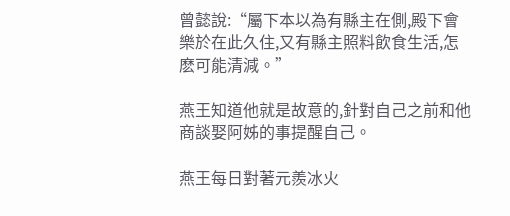曾懿說:“屬下本以為有縣主在側,殿下會樂於在此久住,又有縣主照料飲食生活,怎麽可能清減。”

燕王知道他就是故意的,針對自己之前和他商談娶阿姊的事提醒自己。

燕王每日對著元羨冰火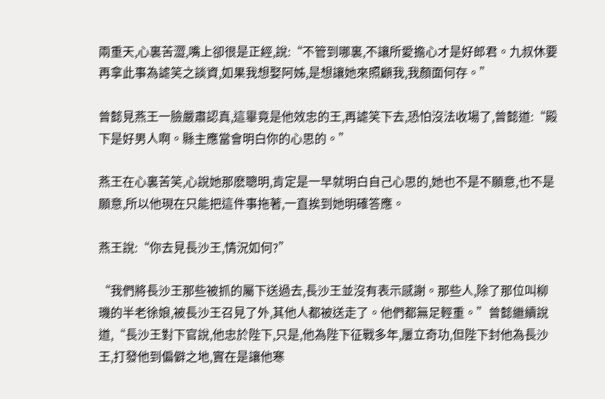兩重天,心裏苦澀,嘴上卻很是正經,說:“不管到哪裏,不讓所愛擔心才是好郎君。九叔休要再拿此事為謔笑之談資,如果我想娶阿姊,是想讓她來照顧我,我顏面何存。”

曾懿見燕王一臉嚴肅認真,這畢竟是他效忠的王,再謔笑下去,恐怕沒法收場了,曾懿道:“殿下是好男人啊。縣主應當會明白你的心思的。”

燕王在心裏苦笑,心說她那麽聰明,肯定是一早就明白自己心思的,她也不是不願意,也不是願意,所以他現在只能把這件事拖著,一直挨到她明確答應。

燕王說:“你去見長沙王,情況如何?”

“我們將長沙王那些被抓的屬下送過去,長沙王並沒有表示感謝。那些人,除了那位叫柳璣的半老徐娘,被長沙王召見了外,其他人都被送走了。他們都無足輕重。”曾懿繼續說道,“長沙王對下官說,他忠於陛下,只是,他為陛下征戰多年,屢立奇功,但陛下封他為長沙王,打發他到偏僻之地,實在是讓他寒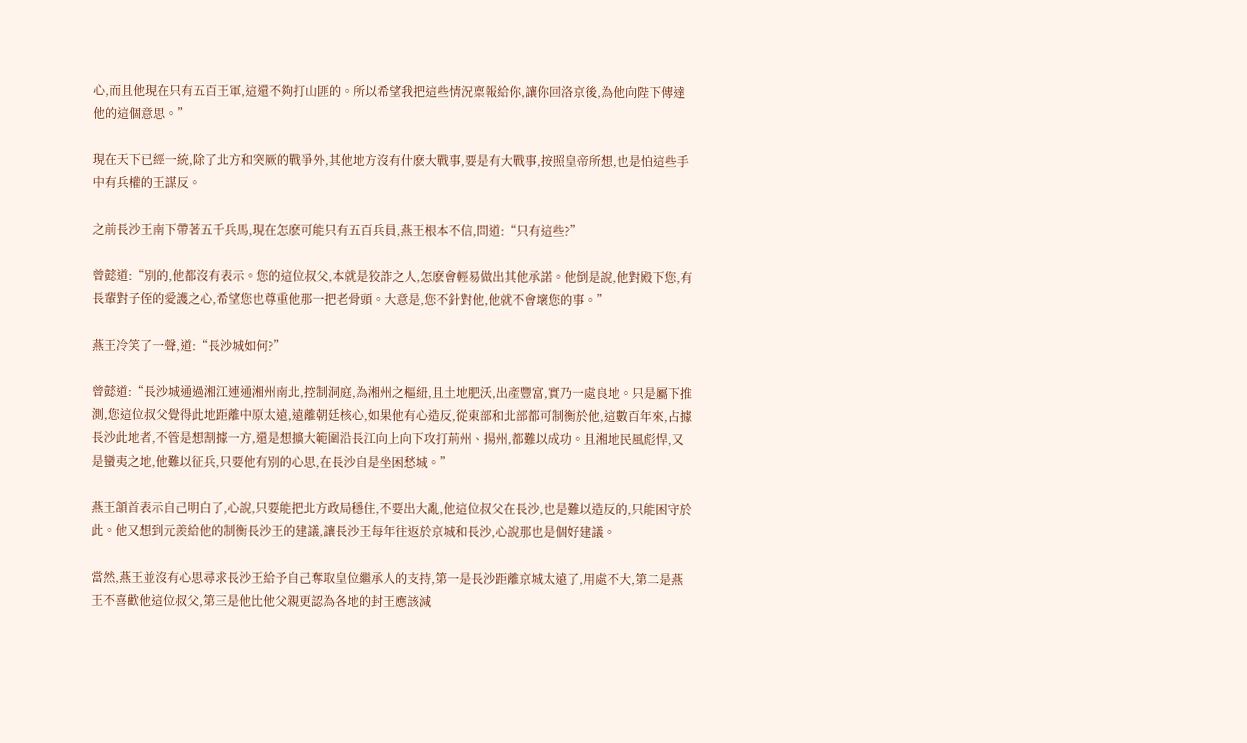心,而且他現在只有五百王軍,這還不夠打山匪的。所以希望我把這些情況稟報給你,讓你回洛京後,為他向陛下傳達他的這個意思。”

現在天下已經一統,除了北方和突厥的戰爭外,其他地方沒有什麽大戰事,要是有大戰事,按照皇帝所想,也是怕這些手中有兵權的王謀反。

之前長沙王南下帶著五千兵馬,現在怎麽可能只有五百兵員,燕王根本不信,問道:“只有這些?”

曾懿道:“別的,他都沒有表示。您的這位叔父,本就是狡詐之人,怎麽會輕易做出其他承諾。他倒是說,他對殿下您,有長輩對子侄的愛護之心,希望您也尊重他那一把老骨頭。大意是,您不針對他,他就不會壞您的事。”

燕王冷笑了一聲,道:“長沙城如何?”

曾懿道:“長沙城通過湘江連通湘州南北,控制洞庭,為湘州之樞紐,且土地肥沃,出產豐富,實乃一處良地。只是屬下推測,您這位叔父覺得此地距離中原太遠,遠離朝廷核心,如果他有心造反,從東部和北部都可制衡於他,這數百年來,占據長沙此地者,不管是想割據一方,還是想擴大範圍沿長江向上向下攻打荊州、揚州,都難以成功。且湘地民風彪悍,又是蠻夷之地,他難以征兵,只要他有別的心思,在長沙自是坐困愁城。”

燕王頷首表示自己明白了,心說,只要能把北方政局穩住,不要出大亂,他這位叔父在長沙,也是難以造反的,只能困守於此。他又想到元羨給他的制衡長沙王的建議,讓長沙王每年往返於京城和長沙,心說那也是個好建議。

當然,燕王並沒有心思尋求長沙王給予自己奪取皇位繼承人的支持,第一是長沙距離京城太遠了,用處不大,第二是燕王不喜歡他這位叔父,第三是他比他父親更認為各地的封王應該減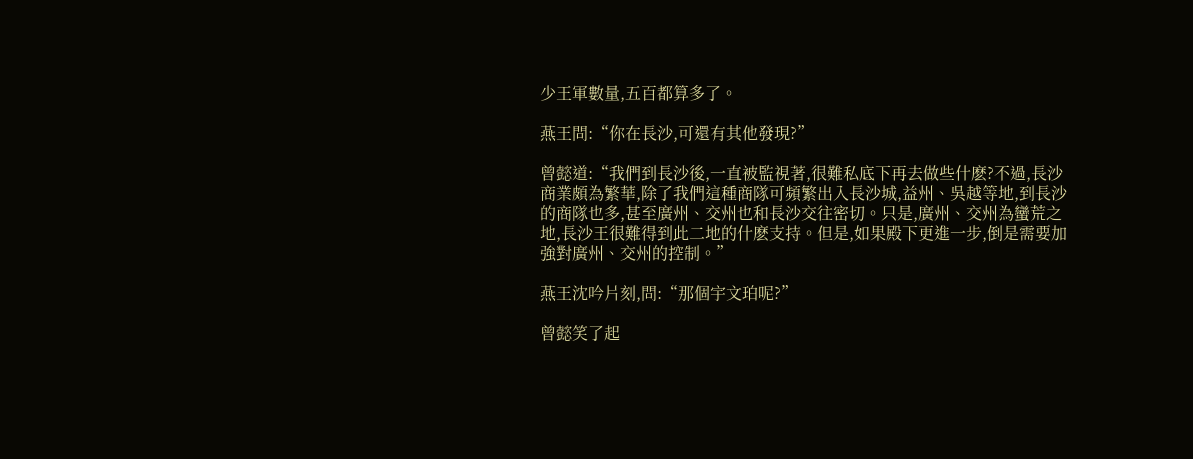少王軍數量,五百都算多了。

燕王問:“你在長沙,可還有其他發現?”

曾懿道:“我們到長沙後,一直被監視著,很難私底下再去做些什麽?不過,長沙商業頗為繁華,除了我們這種商隊可頻繁出入長沙城,益州、吳越等地,到長沙的商隊也多,甚至廣州、交州也和長沙交往密切。只是,廣州、交州為蠻荒之地,長沙王很難得到此二地的什麽支持。但是,如果殿下更進一步,倒是需要加強對廣州、交州的控制。”

燕王沈吟片刻,問:“那個宇文珀呢?”

曾懿笑了起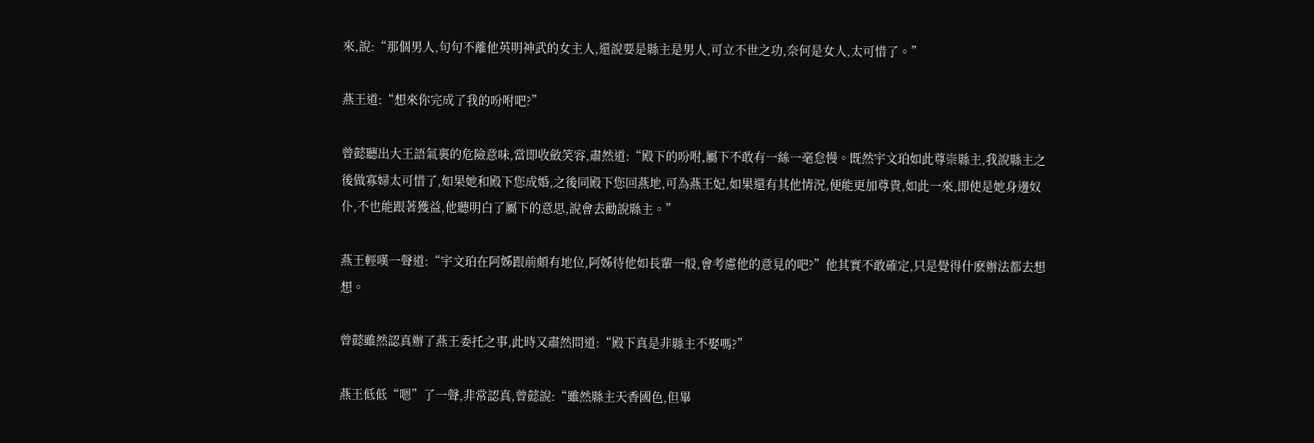來,說:“那個男人,句句不離他英明神武的女主人,還說要是縣主是男人,可立不世之功,奈何是女人,太可惜了。”

燕王道:“想來你完成了我的吩咐吧?”

曾懿聽出大王語氣裏的危險意味,當即收斂笑容,肅然道:“殿下的吩咐,屬下不敢有一絲一毫怠慢。既然宇文珀如此尊崇縣主,我說縣主之後做寡婦太可惜了,如果她和殿下您成婚,之後同殿下您回燕地,可為燕王妃,如果還有其他情況,便能更加尊貴,如此一來,即使是她身邊奴仆,不也能跟著獲益,他聽明白了屬下的意思,說會去勸說縣主。”

燕王輕嘆一聲道:“宇文珀在阿姊跟前頗有地位,阿姊待他如長輩一般,會考慮他的意見的吧?”他其實不敢確定,只是覺得什麽辦法都去想想。

曾懿雖然認真辦了燕王委托之事,此時又肅然問道:“殿下真是非縣主不娶嗎?”

燕王低低“嗯”了一聲,非常認真,曾懿說:“雖然縣主天香國色,但畢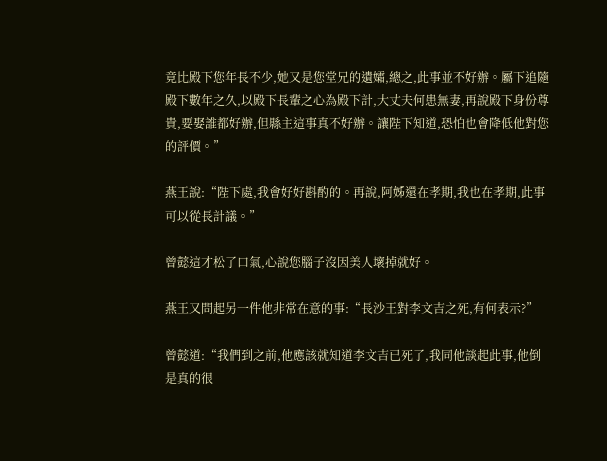竟比殿下您年長不少,她又是您堂兄的遺孀,總之,此事並不好辦。屬下追隨殿下數年之久,以殿下長輩之心為殿下計,大丈夫何患無妻,再說殿下身份尊貴,要娶誰都好辦,但縣主這事真不好辦。讓陛下知道,恐怕也會降低他對您的評價。”

燕王說:“陛下處,我會好好斟酌的。再說,阿姊還在孝期,我也在孝期,此事可以從長計議。”

曾懿這才松了口氣,心說您腦子沒因美人壞掉就好。

燕王又問起另一件他非常在意的事:“長沙王對李文吉之死,有何表示?”

曾懿道:“我們到之前,他應該就知道李文吉已死了,我同他談起此事,他倒是真的很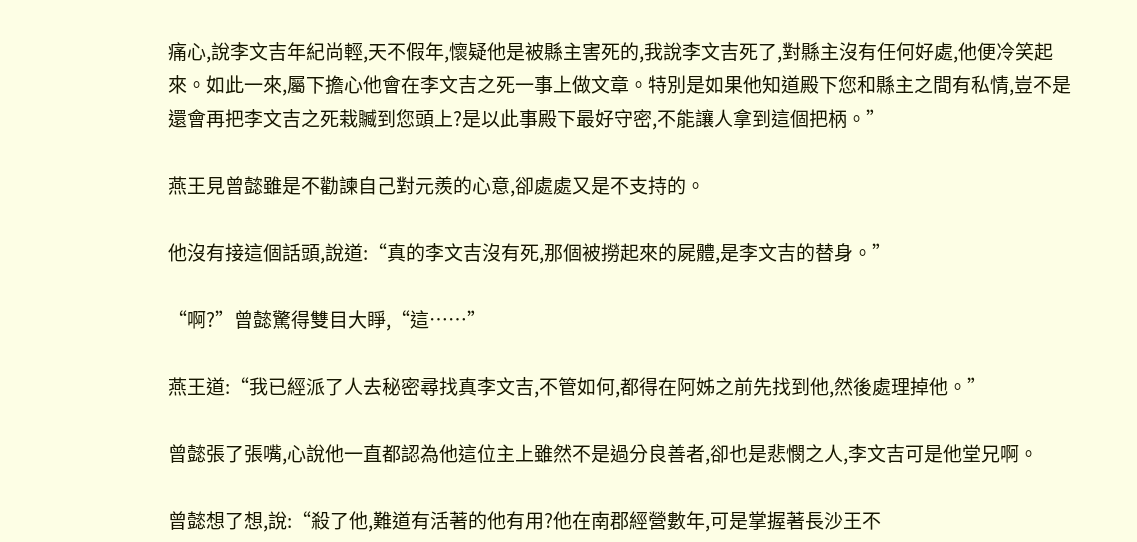痛心,說李文吉年紀尚輕,天不假年,懷疑他是被縣主害死的,我說李文吉死了,對縣主沒有任何好處,他便冷笑起來。如此一來,屬下擔心他會在李文吉之死一事上做文章。特別是如果他知道殿下您和縣主之間有私情,豈不是還會再把李文吉之死栽贓到您頭上?是以此事殿下最好守密,不能讓人拿到這個把柄。”

燕王見曾懿雖是不勸諫自己對元羨的心意,卻處處又是不支持的。

他沒有接這個話頭,說道:“真的李文吉沒有死,那個被撈起來的屍體,是李文吉的替身。”

“啊?”曾懿驚得雙目大睜,“這……”

燕王道:“我已經派了人去秘密尋找真李文吉,不管如何,都得在阿姊之前先找到他,然後處理掉他。”

曾懿張了張嘴,心說他一直都認為他這位主上雖然不是過分良善者,卻也是悲憫之人,李文吉可是他堂兄啊。

曾懿想了想,說:“殺了他,難道有活著的他有用?他在南郡經營數年,可是掌握著長沙王不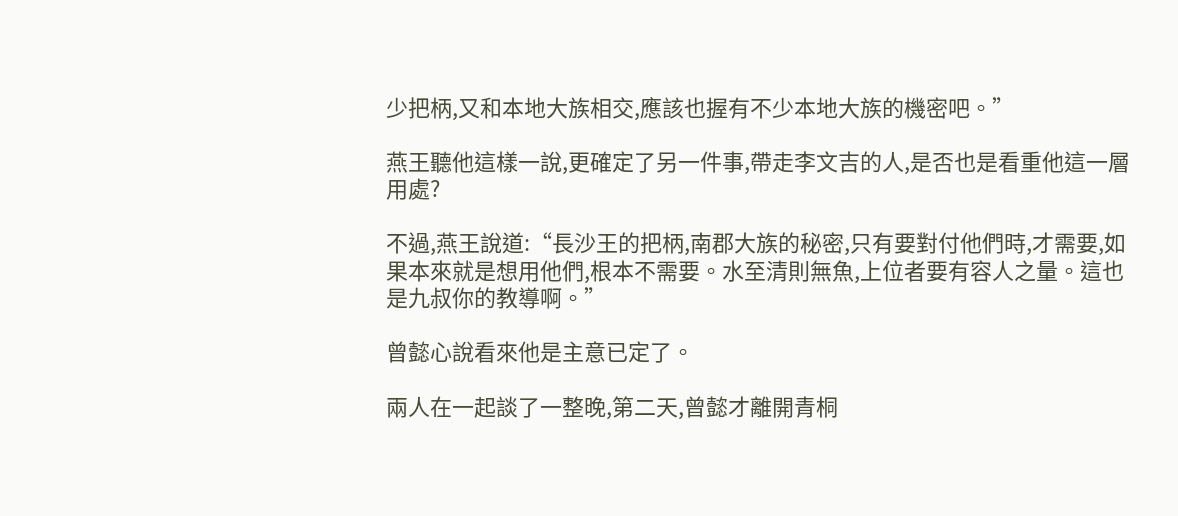少把柄,又和本地大族相交,應該也握有不少本地大族的機密吧。”

燕王聽他這樣一說,更確定了另一件事,帶走李文吉的人,是否也是看重他這一層用處?

不過,燕王說道:“長沙王的把柄,南郡大族的秘密,只有要對付他們時,才需要,如果本來就是想用他們,根本不需要。水至清則無魚,上位者要有容人之量。這也是九叔你的教導啊。”

曾懿心說看來他是主意已定了。

兩人在一起談了一整晚,第二天,曾懿才離開青桐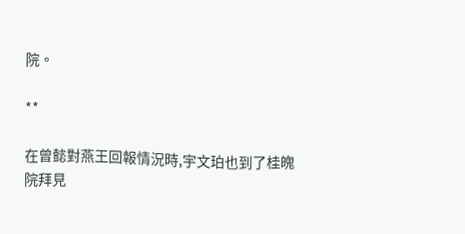院。

**

在曾懿對燕王回報情況時,宇文珀也到了桂魄院拜見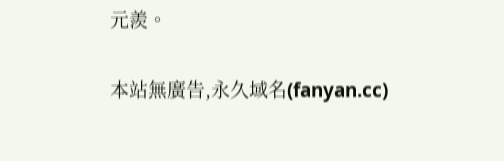元羨。

本站無廣告,永久域名(fanyan.cc)